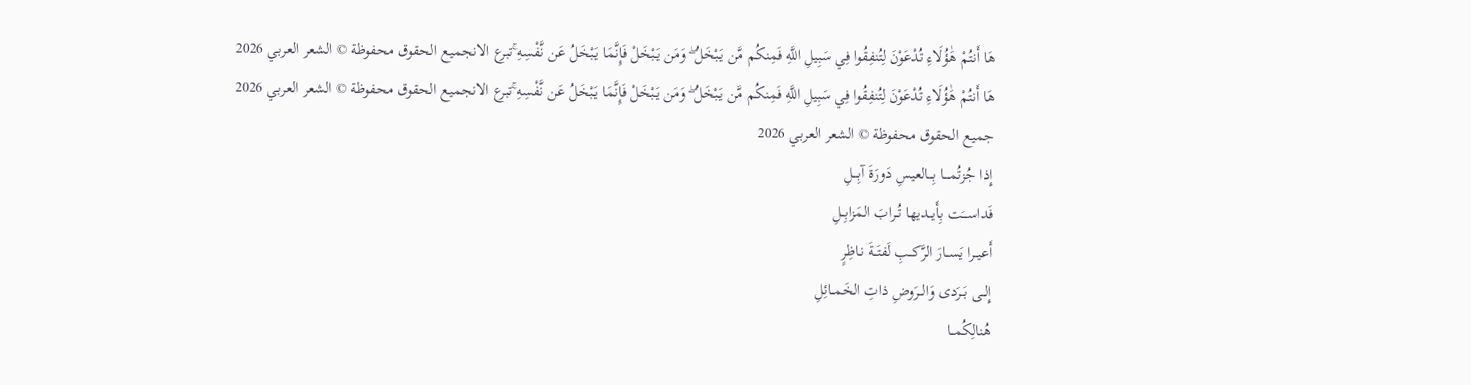هَا أَنتُمْ هَٰؤُلَاءِ تُدْعَوْنَ لِتُنفِقُوا فِي سَبِيلِ اللَّهِ فَمِنكُم مَّن يَبْخَلُ ۖ وَمَن يَبْخَلْ فَإِنَّمَا يَبْخَلُ عَن نَّفْسِهِ ۚتبرع الانجميع الحقوق محفوظة © الشعر العربي 2026
هَا أَنتُمْ هَٰؤُلَاءِ تُدْعَوْنَ لِتُنفِقُوا فِي سَبِيلِ اللَّهِ فَمِنكُم مَّن يَبْخَلُ ۖ وَمَن يَبْخَلْ فَإِنَّمَا يَبْخَلُ عَن نَّفْسِهِ ۚتبرع الانجميع الحقوق محفوظة © الشعر العربي 2026
جميع الحقوق محفوظة © الشعر العربي 2026
إِذا جُزتُمــــا بِـــالعيسِ دَورَةَ آبِـــلِ
فَداســـَت بِأَيــديها تُــرابَ المَزابِــلِ
أَعيــرا يَســارَ الرَّكــبِ لَفتَــةَ نـاظِرٍ
إِلــى بَــرَدى وَالــرَوضِ ذاتِ الخَمــائِلِ
هُنالِكُمــا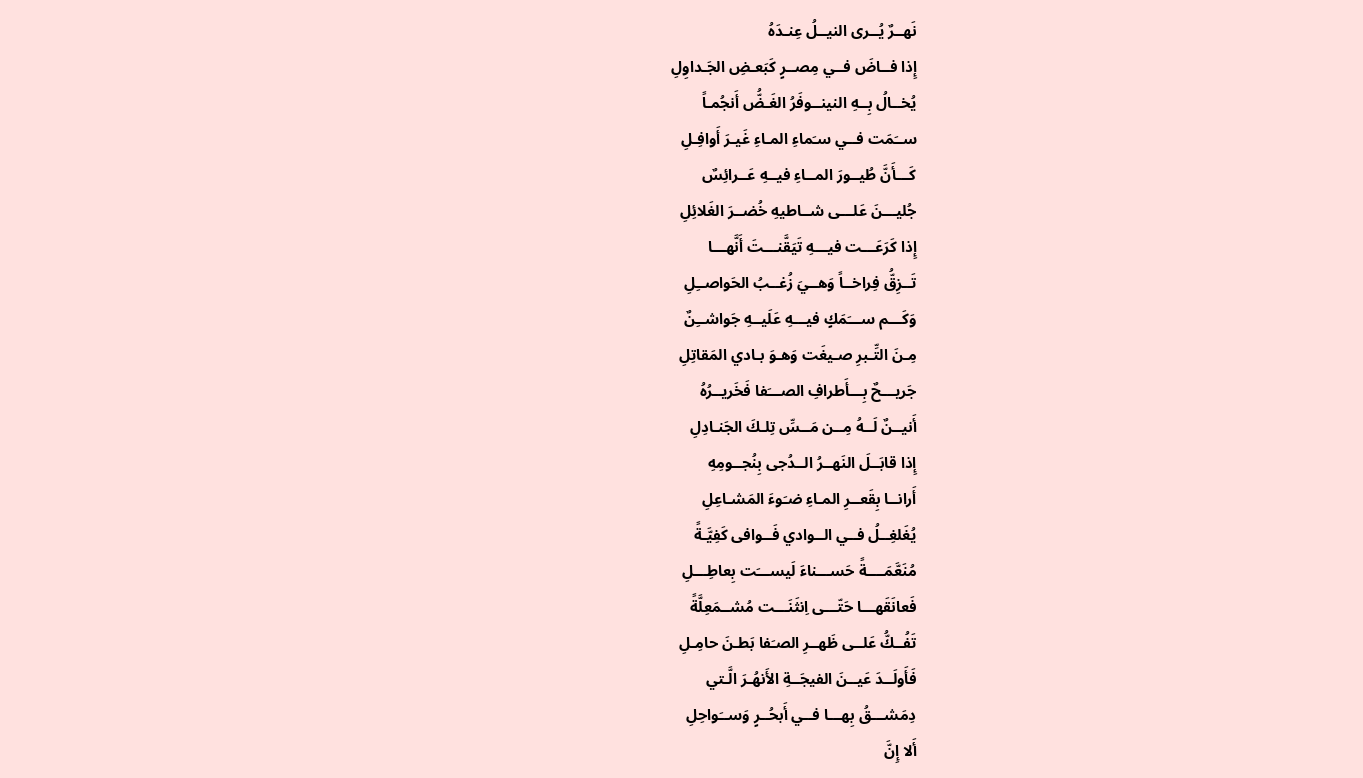نَهــرٌ يُــرى النيــلُ عِنـدَهُ
إِذا فــاضَ فــي مِصــرٍ كَبَعـضِ الجَـداوِلِ
يُخــالُ بِــهِ النينــوفَرُ الغَـضُّ أَنجُمـاً
ســَمَت فــي سـَماءِ المـاءِ غَيـرَ أَوافِـلِ
كَـــأَنَّ طُيــورَ المــاءِ فيــهِ عَــرائِسٌ
جُليـــنَ عَلـــى شــاطيهِ خُضــرَ الغَلائِلِ
إِذا كَرَعَـــت فيـــهِ تَيَقَّنـــتَ أَنَّهـــا
تَــزِقُّ فِراخــاً وَهــيَ زُغــبُ الحَواصــِلِ
وَكَـــم ســـَمَكٍ فيـــهِ عَلَيــهِ جَواشــِنٌ
مِـنَ التِّـبرِ صـيغَت وَهـوَ بـادي المَقاتِلِ
جَريـــحٌ بِـــأَطرافِ الصـــَفا فَخَريــرُهُ
أَنيــنٌ لَــهُ مِــن مَــسِّ تِلـكَ الجَنـادِلِ
إِذا قابَــلَ النَهــرُ الــدُجى بِنُجــومِهِ
أَرانــا بِقَعــرِ المـاءِ ضـَوءَ المَشـاعِلِ
يُغَلغِــلُ فــي الــوادي فَــوافى كَفِيَّـةً
مُنَعَّمَــــةً حَســـناءَ لَيســـَت بِعاطِـــلِ
فَعانَقَهـــا حَتّـــى اِنثَنَـــت مُشــمَعِلَّةً
تَفُــكُّ عَلــى ظَهــرِ الصـَفا بَطـنَ حامِـلِ
فَأَولَــدَ عَيــنَ الفيجَــةِ الأَنهُـرَ الَّـتي
دِمَشـــقُ بِهـــا فــي أَبحُــرٍ وَســَواحِلِ
أَلا إِنَّ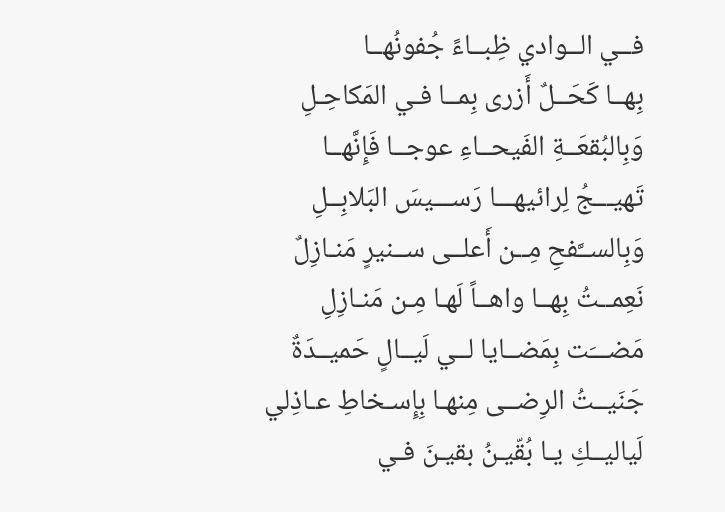فــي الــوادي ظِبــاءً جُفونُهــا
بِهــا كَحَــلٌ أَزرى بِمــا فـي المَكاحِـلِ
وَبِالبُقعَــةِ الفَيحــاءِ عوجــا فَإِنَّهــا
تَهيـــجُ لِرائيهـــا رَســـيسَ البَلابِــلِ
وَبِالســَّفحِ مِــن أَعلــى ســنيرٍ مَنـازِلٌ
نَعِمــتُ بِهــا واهــاً لَهـا مِـن مَنـازِلِ
مَضـــَت بِمَضــايا لــي لَيــالٍ حَميــدَةٌ
جَنَيــتُ الرِضــى مِنهـا بِإِسـخاطِ عـاذِلي
لَياليــكِ يـا بُقّيـنُ بقيـنَ فـي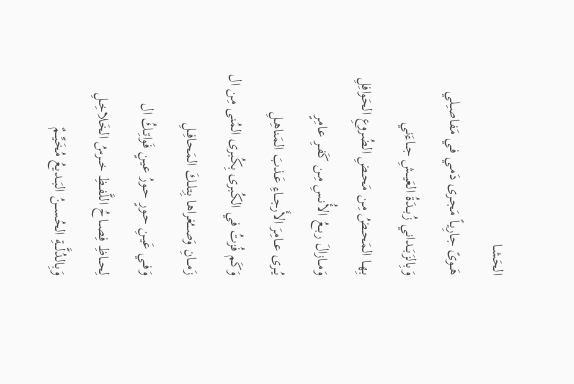الحَشـا
هَــوىً جارِيـاً مَجـرى دَمـي فـي مَفاصـِلي
وَبِالزَبَــداني زُبــدَةُ العَيــشِ جــاءَني
بِهـا المَحـضُ مِـن مَحـضِ الضُروعِ الحَوافِلِ
وَمــازالَ ربــعُ الأُنـسِ مِـن كَفـرِ عـامِرٍ
يُــرى عــامِرَ الأَرجــاءِ عَـذبَ المَناهِـلِ
وَكَم فُزتُ في الكُبرى بِكُبرى المُنى مِن ال
زَمـــانِ وَصـــُغراها بِتِلــكَ المَحافِــلِ
وَفــي عَيـنِ حـورٍ حـورُ عيـنٍ فَواتِـكُ ال
لِحــاظِ فِصــاحُ اللَّفــظِ خــرسُ الخَلاخِـلِ
وَبِالدُلَّـــةِ الحُســـنُ البَــديعُ مُخَيِّــمٌ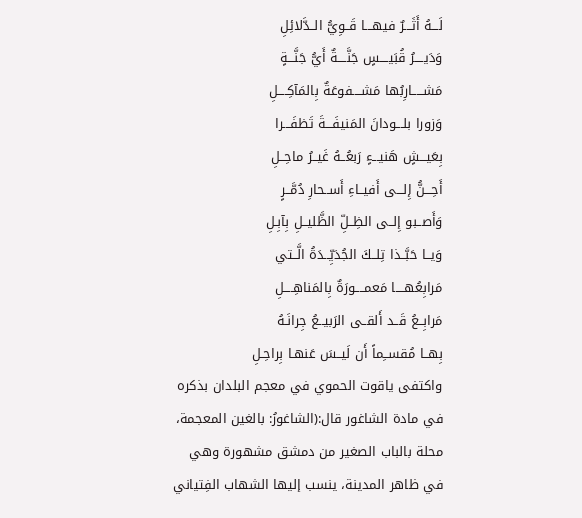لَـــهُ أَثَـــرٌ فيهـــا قَــوِيُّ الــدَّلائِلِ
وَدَيــــرُ قُبَيــــسٍ جَنَّــــةٌ أَيُّ جَنَّـــةٍ
مَشـــــارِبُها مَشــــفوعَةٌ بِالمَآكِــــلِ
وَزورا بلـــودانَ المَنيفَـــةَ تَظفَـــرا
بِعَيـــشٍ هَنيـــءٍ رَبعُــهُ غَيــرُ ماحِــلِ
أَحِـــنُّ إِلـــى أَفيــاءِ أَســحارِ دُمَّــرٍ
وَأَصــبو إِلــى الظِــلِّ الظَّليــلِ بِآبِـلِ
وَيــا حَبَّــذا تِلــكَ الجُدَيِّــدَةُ الَّــتي
مَرابِعُهــــا مَعمــــورَةٌ بِالمَناهِــــلِ
مَرابِــعُ قَــد أَلقــى الرَبيــعُ جِرانَـهُ
بِهــا مُقســِماً أَن لَيــسَ عَنهـا بِراحِـلِ
واكتفى ياقوت الحموي في معجم البلدان بذكره في مادة الشاغور قال:(الشاغورُ: بالغين المعجمة، محلة بالباب الصغير من دمشق مشهورة وهي في ظاهر المدينة، ينسب إليها الشهاب الفِتياني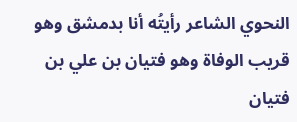النحوي الشاعر رأيتُه أنا بدمشق وهو قريب الوفاة وهو فتيان بن علي بن فتيان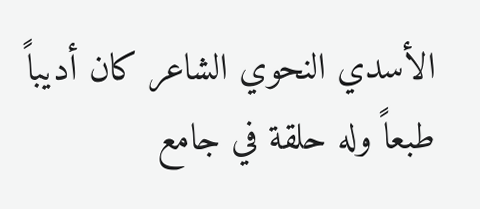الأسدي النحوي الشاعر كان أديباً طبعاً وله حلقة في جامع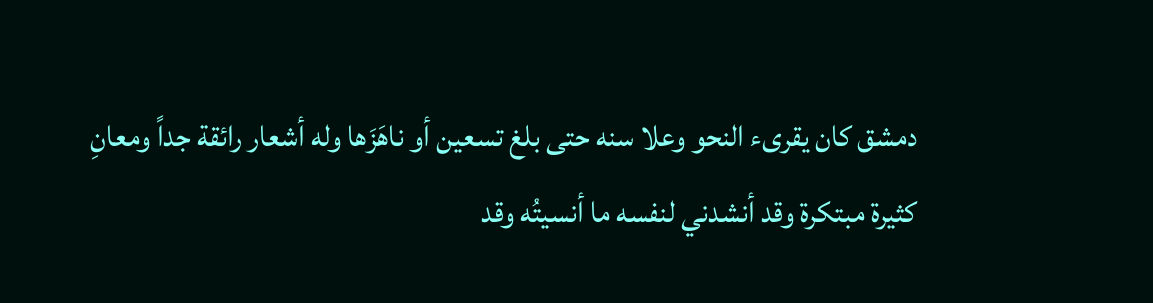دمشق كان يقرىء النحو وعلا سنه حتى بلغ تسعين أو ناهَزَها وله أشعار رائقة جداً ومعانِ كثيرة مبتكرة وقد أنشدني لنفسه ما أنسيتُه وقد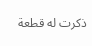ذكرت له قطعة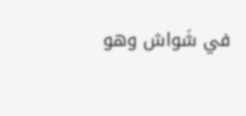في شَواش وهو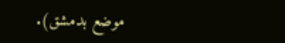موضع بدمشق).